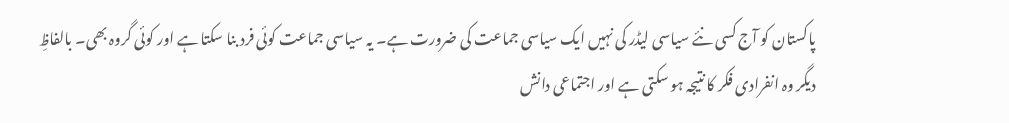پاکستان کو آج کسی نئے سیاسی لیڈر کی نہیں ایک سیاسی جماعت کی ضرورت ہے۔ یہ سیاسی جماعت کوئی فرد بنا سکتا ہے اور کوئی گروہ بھی۔ بالفاظِ دیگر وہ انفرادی فکر کا نتیجہ ہو سکتی ہے اور اجتماعی دانش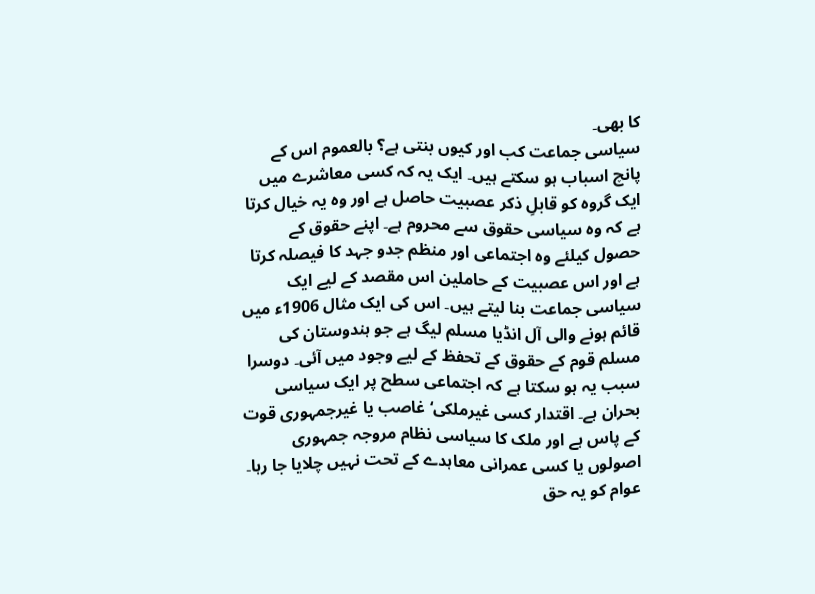کا بھی۔
سیاسی جماعت کب اور کیوں بنتی ہے؟ بالعموم اس کے پانچ اسباب ہو سکتے ہیں۔ ایک یہ کہ کسی معاشرے میں ایک گروہ کو قابلِ ذکر عصبیت حاصل ہے اور وہ یہ خیال کرتا ہے کہ وہ سیاسی حقوق سے محروم ہے۔ اپنے حقوق کے حصول کیلئے وہ اجتماعی اور منظم جدو جہد کا فیصلہ کرتا ہے اور اس عصبیت کے حاملین اس مقصد کے لیے ایک سیاسی جماعت بنا لیتے ہیں۔ اس کی ایک مثال 1906ء میں قائم ہونے والی آل انڈیا مسلم لیگ ہے جو ہندوستان کی مسلم قوم کے حقوق کے تحفظ کے لیے وجود میں آئی۔ دوسرا سبب یہ ہو سکتا ہے کہ اجتماعی سطح پر ایک سیاسی بحران ہے۔ اقتدار کسی غیرملکی‘ غاصب یا غیرجمہوری قوت کے پاس ہے اور ملک کا سیاسی نظام مروجہ جمہوری اصولوں یا کسی عمرانی معاہدے کے تحت نہیں چلایا جا رہا۔ عوام کو یہ حق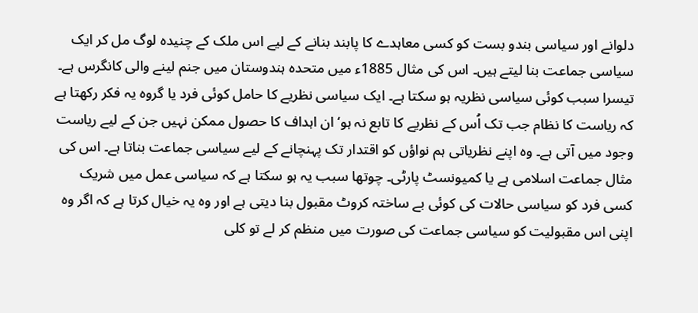دلوانے اور سیاسی بندو بست کو کسی معاہدے کا پابند بنانے کے لیے اس ملک کے چنیدہ لوگ مل کر ایک سیاسی جماعت بنا لیتے ہیں۔ اس کی مثال 1885ء میں متحدہ ہندوستان میں جنم لینے والی کانگرس ہے۔
تیسرا سبب کوئی سیاسی نظریہ ہو سکتا ہے۔ ایک سیاسی نظریے کا حامل کوئی فرد یا گروہ یہ فکر رکھتا ہے کہ ریاست کا نظام جب تک اُس کے نظریے کا تابع نہ ہو‘ ان اہداف کا حصول ممکن نہیں جن کے لیے ریاست وجود میں آتی ہے۔ وہ اپنے نظریاتی ہم نواؤں کو اقتدار تک پہنچانے کے لیے سیاسی جماعت بناتا ہے۔ اس کی مثال جماعت اسلامی ہے یا کمیونسٹ پارٹی۔ چوتھا سبب یہ ہو سکتا ہے کہ سیاسی عمل میں شریک کسی فرد کو سیاسی حالات کی کوئی بے ساختہ کروٹ مقبول بنا دیتی ہے اور وہ یہ خیال کرتا ہے کہ اگر وہ اپنی اس مقبولیت کو سیاسی جماعت کی صورت میں منظم کر لے تو کلی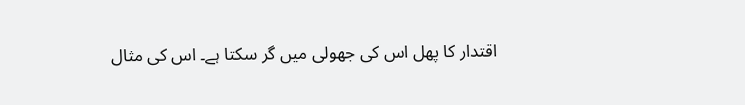اقتدار کا پھل اس کی جھولی میں گر سکتا ہے۔ اس کی مثال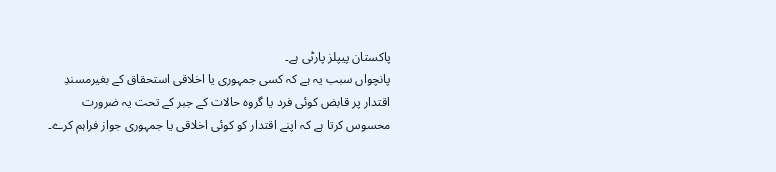پاکستان پیپلز پارٹی ہے۔
پانچواں سبب یہ ہے کہ کسی جمہوری یا اخلاقی استحقاق کے بغیرمسندِ اقتدار پر قابض کوئی فرد یا گروہ حالات کے جبر کے تحت یہ ضرورت محسوس کرتا ہے کہ اپنے اقتدار کو کوئی اخلاقی یا جمہوری جواز فراہم کرے۔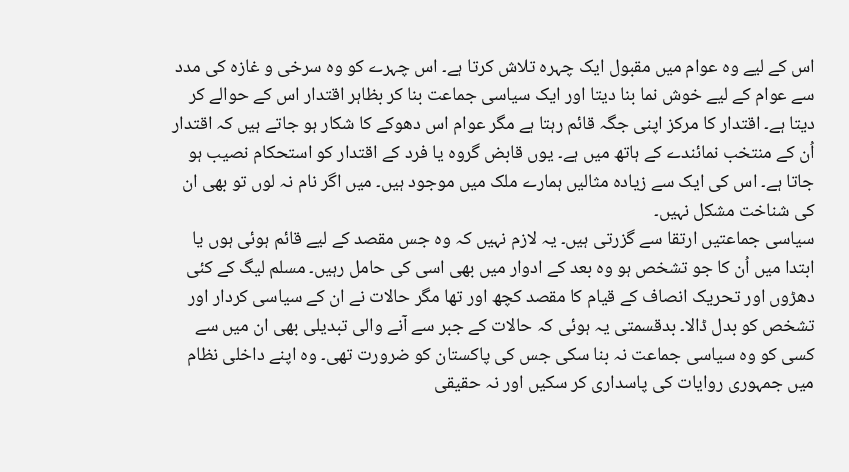اس کے لیے وہ عوام میں مقبول ایک چہرہ تلاش کرتا ہے۔ اس چہرے کو وہ سرخی و غازہ کی مدد سے عوام کے لیے خوش نما بنا دیتا اور ایک سیاسی جماعت بنا کر بظاہر اقتدار اس کے حوالے کر دیتا ہے۔ اقتدار کا مرکز اپنی جگہ قائم رہتا ہے مگر عوام اس دھوکے کا شکار ہو جاتے ہیں کہ اقتدار اُن کے منتخب نمائندے کے ہاتھ میں ہے۔ یوں قابض گروہ یا فرد کے اقتدار کو استحکام نصیب ہو جاتا ہے۔ اس کی ایک سے زیادہ مثالیں ہمارے ملک میں موجود ہیں۔ میں اگر نام نہ لوں تو بھی ان کی شناخت مشکل نہیں۔
سیاسی جماعتیں ارتقا سے گزرتی ہیں۔ یہ لازم نہیں کہ وہ جس مقصد کے لیے قائم ہوئی ہوں یا ابتدا میں اُن کا جو تشخص ہو وہ بعد کے ادوار میں بھی اسی کی حامل رہیں۔ مسلم لیگ کے کئی دھڑوں اور تحریک انصاف کے قیام کا مقصد کچھ اور تھا مگر حالات نے ان کے سیاسی کردار اور تشخص کو بدل ڈالا۔ بدقسمتی یہ ہوئی کہ حالات کے جبر سے آنے والی تبدیلی بھی ان میں سے کسی کو وہ سیاسی جماعت نہ بنا سکی جس کی پاکستان کو ضرورت تھی۔ وہ اپنے داخلی نظام میں جمہوری روایات کی پاسداری کر سکیں اور نہ حقیقی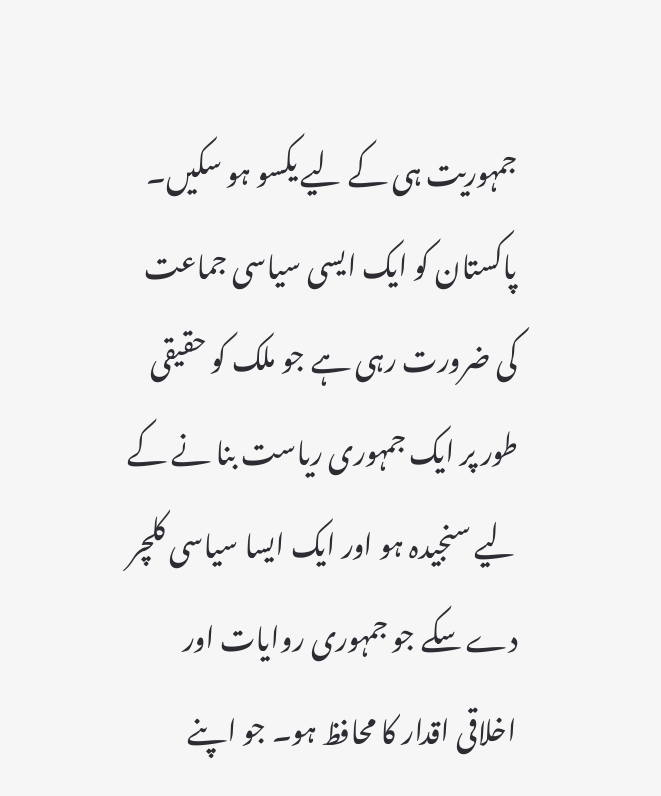جمہوریت ہی کے لیے یکسو ہو سکیں۔ پاکستان کو ایک ایسی سیاسی جماعت کی ضرورت رہی ہے جو ملک کو حقیقی طور پر ایک جمہوری ریاست بنا نے کے لیے سنجیدہ ہو اور ایک ایسا سیاسی کلچر دے سکے جو جمہوری روایات اور اخلاقی اقدار کا محافظ ہو۔ جو اپنے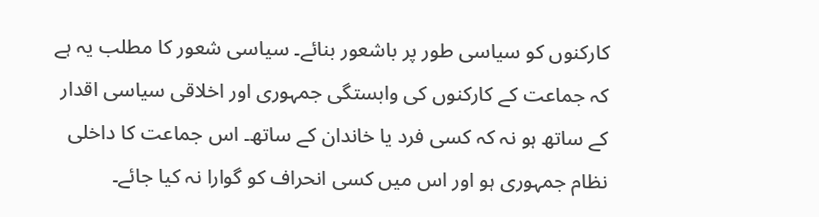کارکنوں کو سیاسی طور پر باشعور بنائے۔ سیاسی شعور کا مطلب یہ ہے کہ جماعت کے کارکنوں کی وابستگی جمہوری اور اخلاقی سیاسی اقدار کے ساتھ ہو نہ کہ کسی فرد یا خاندان کے ساتھ۔ اس جماعت کا داخلی نظام جمہوری ہو اور اس میں کسی انحراف کو گوارا نہ کیا جائے۔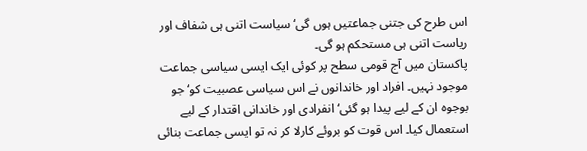اس طرح کی جتنی جماعتیں ہوں گی‘ سیاست اتنی ہی شفاف اور ریاست اتنی ہی مستحکم ہو گی۔
پاکستان میں آج قومی سطح پر کوئی ایک ایسی سیاسی جماعت موجود نہیں۔ افراد اور خاندانوں نے اس سیاسی عصبیت کو‘ جو بوجوہ ان کے لیے پیدا ہو گئی‘ انفرادی اور خاندانی اقتدار کے لیے استعمال کیا۔ اس قوت کو بروئے کارلا کر نہ تو ایسی جماعت بنائی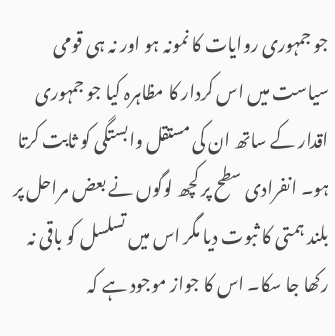جو جمہوری روایات کا نمونہ ہو اور نہ ہی قومی سیاست میں اس کردار کا مظاہرہ کیا جو جمہوری اقدار کے ساتھ ان کی مستقل وابستگی کو ثابت کرتا ہو۔ انفرادی سطح پر کچھ لوگوں نے بعض مراحل پر بلند ہمتی کا ثبوت دیا مگر اس میں تسلسل کو باقی نہ رکھا جا سکا۔ اس کا جواز موجود ہے کہ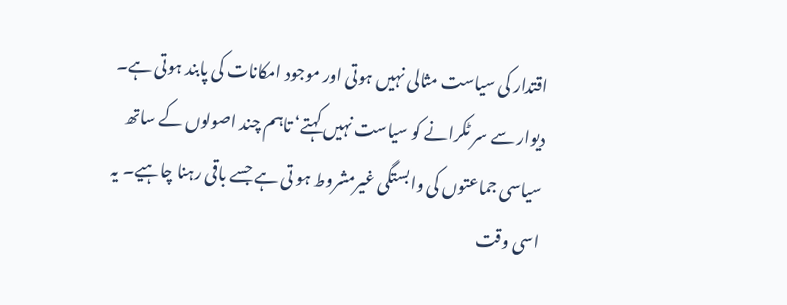اقتدار کی سیاست مثالی نہیں ہوتی اور موجود امکانات کی پابند ہوتی ہے۔ دیوار سے سر ٹکرانے کو سیاست نہیں کہتے‘ تاہم چند اصولوں کے ساتھ سیاسی جماعتوں کی وابستگی غیرمشروط ہو تی ہے جسے باقی رہنا چاہیے۔ یہ اسی وقت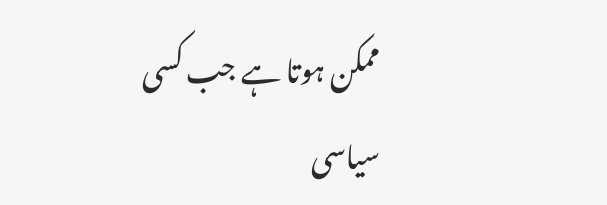ممکن ہوتا ہے جب کسی سیاسی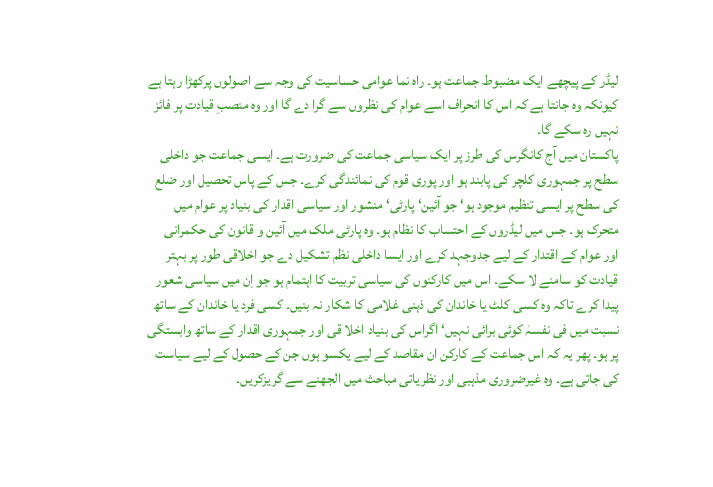لیڈر کے پیچھے ایک مضبوط جماعت ہو۔ راہ نما عوامی حساسیت کی وجہ سے اصولوں پرکھڑا رہتا ہے کیونکہ وہ جانتا ہے کہ اس کا انحراف اسے عوام کی نظروں سے گرا دے گا اور وہ منصبِ قیادت پر فائز نہیں رہ سکے گا۔
پاکستان میں آج کانگرس کی طرز پر ایک سیاسی جماعت کی ضرورت ہے۔ ایسی جماعت جو داخلی سطح پر جمہوری کلچر کی پابند ہو اور پوری قوم کی نمائندگی کرے۔ جس کے پاس تحصیل اور ضلع کی سطح پر ایسی تنظیم موجود ہو‘ جو آئین‘ پارٹی‘ منشور اور سیاسی اقدار کی بنیاد پر عوام میں متحرک ہو۔ جس میں لیڈروں کے احتساب کا نظام ہو۔ وہ پارٹی ملک میں آئین و قانون کی حکمرانی اور عوام کے اقتدار کے لیے جدوجہد کرے اور ایسا داخلی نظم تشکیل دے جو اخلاقی طور پر بہتر قیادت کو سامنے لا سکے۔ اس میں کارکنوں کی سیاسی تربیت کا اہتمام ہو جو اِن میں سیاسی شعور پیدا کرے تاکہ وہ کسی کلٹ یا خاندان کی ذہنی غلامی کا شکار نہ بنیں۔ کسی فرد یا خاندان کے ساتھ نسبت میں فی نفسہٰ کوئی برائی نہیں‘ اگراس کی بنیاد اخلا قی اور جمہوری اقدار کے ساتھ وابستگی پر ہو۔ پھر یہ کہ اس جماعت کے کارکن ان مقاصد کے لیے یکسو ہوں جن کے حصول کے لیے سیاست کی جاتی ہے۔ وہ غیرضروری مذہبی اور نظریاتی مباحث میں الجھنے سے گریزکریں۔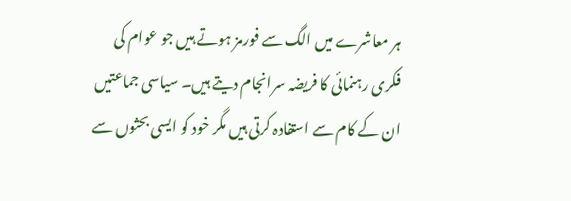ہر معاشرے میں الگ سے فورمز ہوتے ہیں جو عوام کی فکری رہنمائی کا فریضہ سرانجام دیتے ہیں۔ سیاسی جماعتیں ان کے کام سے استفادہ کرتی ہیں مگر خود کو ایسی بحثوں سے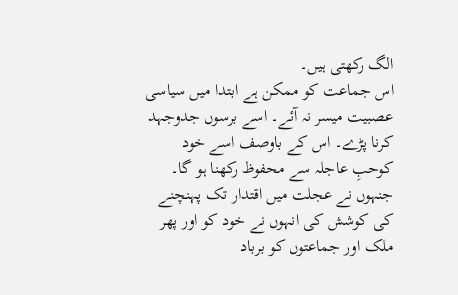الگ رکھتی ہیں۔
اس جماعت کو ممکن ہے ابتدا میں سیاسی عصبیت میسر نہ آئے۔ اسے برسوں جدوجہد کرنا پڑے۔ اس کے باوصف اسے خود کوحبِ عاجلہ سے محفوظ رکھنا ہو گا۔ جنہوں نے عجلت میں اقتدار تک پہنچنے کی کوشش کی انہوں نے خود کو اور پھر ملک اور جماعتوں کو برباد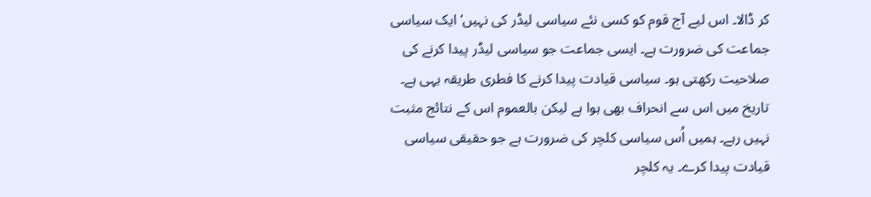کر ڈالا۔ اس لیے آج قوم کو کسی نئے سیاسی لیڈر کی نہیں‘ ایک سیاسی جماعت کی ضرورت ہے۔ ایسی جماعت جو سیاسی لیڈر پیدا کرنے کی صلاحیت رکھتی ہو۔ سیاسی قیادت پیدا کرنے کا فطری طریقہ یہی ہے۔ تاریخ میں اس سے انحراف بھی ہوا ہے لیکن بالعموم اس کے نتائج مثبت نہیں رہے۔ ہمیں اُس سیاسی کلچر کی ضرورت ہے جو حقیقی سیاسی قیادت پیدا کرے۔ یہ کلچر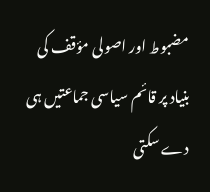مضبوط اور اصولی مؤقف کی بنیاد پر قائم سیاسی جماعتیں ہی دے سکتی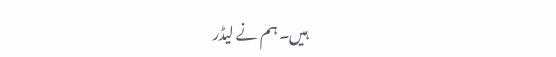ہیں۔ ہم نے لیڈر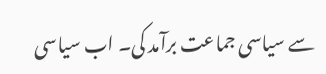سے سیاسی جماعت برآمد کی۔ اب سیاسی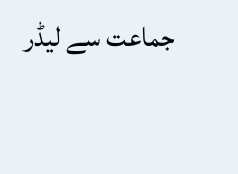جماعت سے لیڈر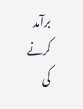برآمد کرنے کی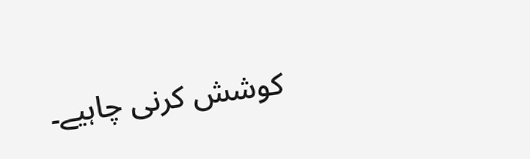کوشش کرنی چاہیے۔